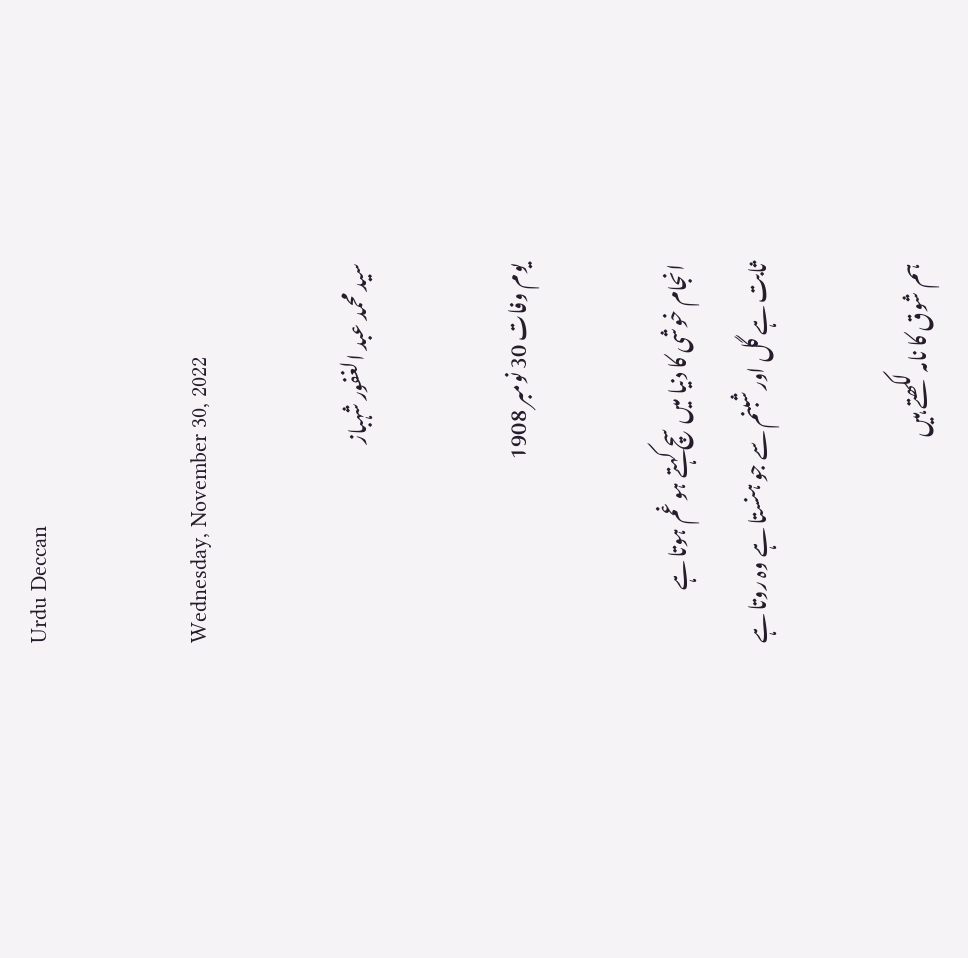Urdu Deccan

Wednesday, November 30, 2022

سید محمد عبد الغفور شہباز

یوم وفات 30 نومبر 1908

انجام خوشی کا دنیا میں سچ کہتے ہو غم ہوتا ہے
ثابت ہے گل اور شبنم سے جو ہنستا ہے وہ روتا ہے

ہم شوق کا نامہ لکھتے ہیں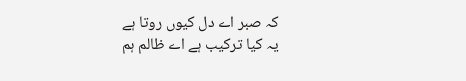کہ صبر اے دل کیوں روتا ہے
یہ کیا ترکیب ہے اے ظالم ہم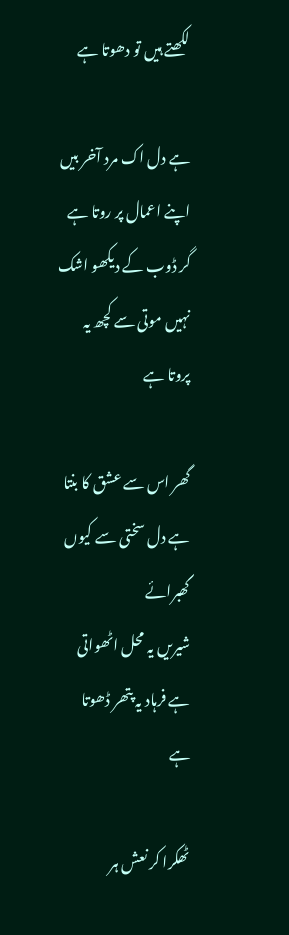لکھتے ہیں تو دھوتا ہے

ہے دل اک مرد آخر بیں اپنے اعمال پر روتا ہے
گر ڈوب کے دیکھو اشک نہیں موتی سے کچھ یہ پروتا ہے

گھر اس سے عشق کا بنتا ہے دل سختی سے کیوں گھبرائے
شیریں یہ محل اٹھواتی ہے فرہاد یہ پتھر ڈھوتا ہے

ٹھکرا کر نعش ہر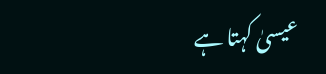عیسیٰ کہتا ہے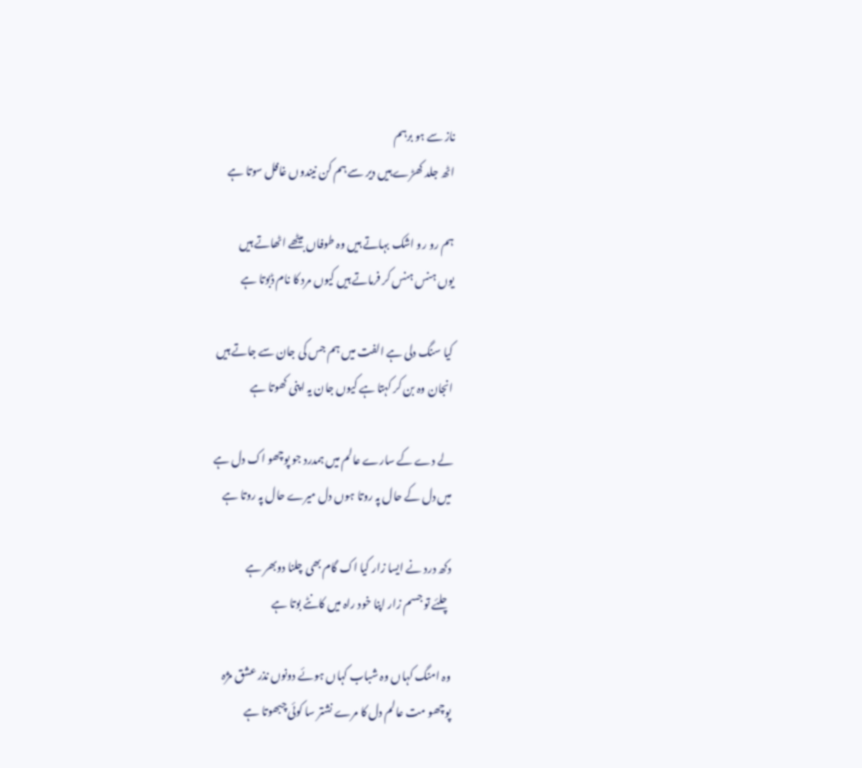ناز سے ہو برہم
اٹھ جلد کھڑے ہیں دیر سے ہم کن نیندوں غافل سوتا ہے

ہم رو رو اشک بہاتے ہیں وہ طوفاں بیٹھے اٹھاتے ہیں
یوں ہنس ہنس کر فرماتے ہیں کیوں مرد کا نام ڈبوتا ہے

کیا سنگ دلی ہے الفت میں ہم جس کی جان سے جاتے ہیں
انجان وہ بن کر کہتا ہے کیوں جان یہ اپنی کھوتا ہے

لے دے کے سارے عالم میں ہمدرد جو پوچھو اک دل ہے
میں دل کے حال پہ روتا ہوں دل میرے حال پہ روتا ہے

دکھ درد نے ایسا زار کیا اک گام بھی چلنا دوبھر ہے
چلئے تو جسم زار اپنا خود راہ میں کانٹے بوتا ہے

وہ امنگ کہاں وہ شباب کہاں ہوئے دونوں نذر عشق مژہ
پوچھو مت عالم دل کا مرے نشتر سا کوئی چبھوتا ہے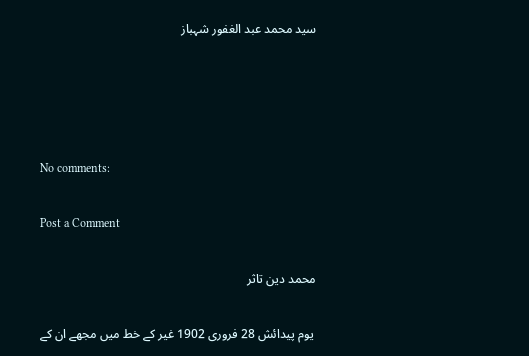سید محمد عبد الغفور شہباز




No comments:

Post a Comment

محمد دین تاثر

 یوم پیدائش 28 فروری 1902 غیر کے خط میں مجھے ان کے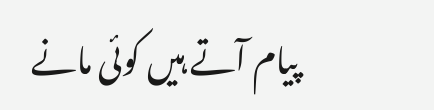پیام آتے ہیں کوئی مانے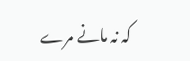کہ نہ مانے مرے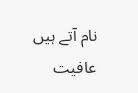نام آتے ہیں عافیت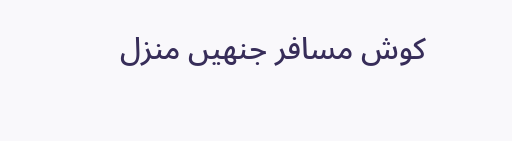کوش مسافر جنھیں منزل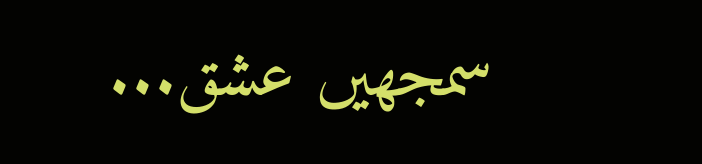سمجھیں عشق...